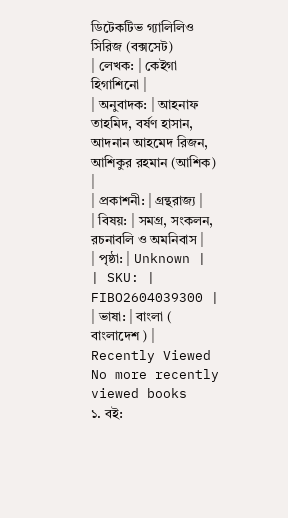ডিটেকটিভ গ্যালিলিও সিরিজ (বক্সসেট)
| লেখক: | কেইগা হিগাশিনো |
| অনুবাদক: | আহনাফ তাহমিদ, বর্ষণ হাসান, আদনান আহমেদ রিজন, আশিকুর রহমান (আশিক) |
| প্রকাশনী: | গ্রন্থরাজ্য |
| বিষয়: | সমগ্র, সংকলন, রচনাবলি ও অমনিবাস |
| পৃষ্ঠা: | Unknown |
| SKU: | FIBO2604039300 |
| ভাষা: | বাংলা ( বাংলাদেশ ) |
Recently Viewed
No more recently viewed books
১. বই: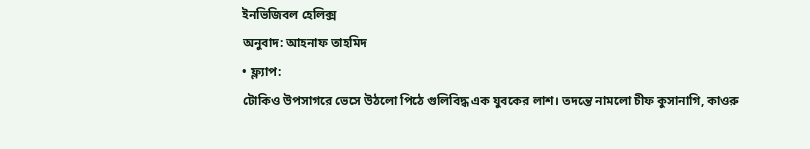ইনভিজিবল হেলিক্স
অনুবাদ: আহনাফ তাহমিদ
• ফ্ল্যাপ:
টোকিও উপসাগরে ভেসে উঠলো পিঠে গুলিবিদ্ধ এক যুবকের লাশ। তদন্তে নামলো চীফ কুসানাগি, কাওরু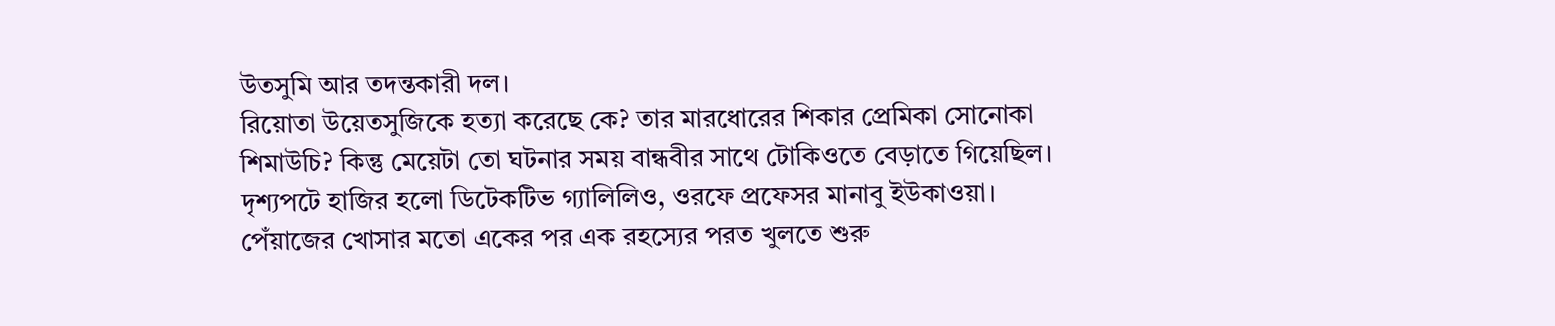উতসুমি আর তদন্তকারী দল।
রিয়োতা উয়েতসুজিকে হত্যা করেছে কে? তার মারধোরের শিকার প্রেমিকা সোনোকা শিমাউচি? কিন্তু মেয়েটা তো ঘটনার সময় বান্ধবীর সাথে টোকিওতে বেড়াতে গিয়েছিল।
দৃশ্যপটে হাজির হলো ডিটেকটিভ গ্যালিলিও, ওরফে প্রফেসর মানাবু ইউকাওয়া। পেঁয়াজের খোসার মতো একের পর এক রহস্যের পরত খুলতে শুরু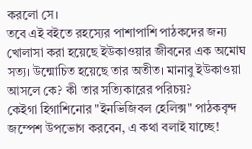করলো সে।
তবে এই বইতে রহস্যের পাশাপাশি পাঠকদের জন্য খোলাসা করা হয়েছে ইউকাওয়ার জীবনের এক অমোঘ সত্য। উন্মোচিত হয়েছে তার অতীত। মানাবু ইউকাওয়া আসলে কে? কী তার সত্যিকারের পরিচয়?
কেইগা হিগাশিনোর "ইনভিজিবল হেলিক্স" পাঠকবৃন্দ জম্পেশ উপভোগ করবেন, এ কথা বলাই যাচ্ছে!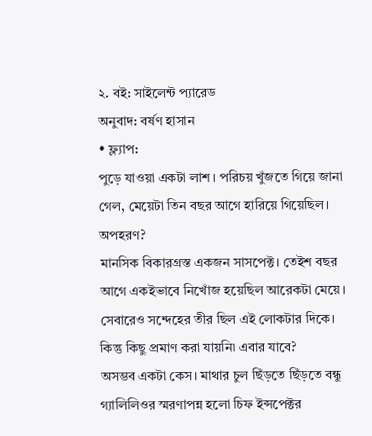২. বই: সাইলেন্ট প্যারেড
অনুবাদ: বর্ষণ হাসান
• ফ্ল্যাপ:
পুড়ে যাওয়া একটা লাশ। পরিচয় খুঁজতে গিয়ে জানা গেল, মেয়েটা তিন বছর আগে হারিয়ে গিয়েছিল। অপহরণ?
মানসিক বিকারগ্রস্ত একজন সাসপেক্ট। তেইশ বছর আগে একইভাবে নিখোঁজ হয়েছিল আরেকটা মেয়ে। সেবারেও সন্দেহের তীর ছিল এই লোকটার দিকে। কিন্তু কিছু প্রমাণ করা যায়নি৷ এবার যাবে?
অসম্ভব একটা কেস। মাথার চুল ছিঁড়তে ছিঁড়তে বন্ধু গ্যালিলিওর স্মরণাপন্ন হলো চিফ ইন্সপেক্টর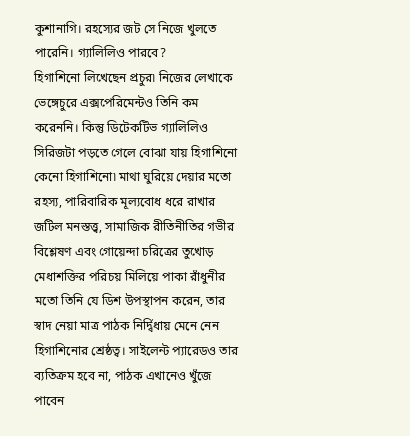কুশানাগি। রহস্যের জট সে নিজে খুলতে পারেনি। গ্যালিলিও পারবে?
হিগাশিনো লিখেছেন প্রচুর৷ নিজের লেখাকে ভেঙ্গেচুরে এক্সপেরিমেন্টও তিনি কম করেননি। কিন্তু ডিটেকটিভ গ্যালিলিও সিরিজটা পড়তে গেলে বোঝা যায় হিগাশিনো কেনো হিগাশিনো৷ মাথা ঘুরিয়ে দেয়ার মতো রহস্য, পারিবারিক মূল্যবোধ ধরে রাখার জটিল মনস্তত্ত্ব, সামাজিক রীতিনীতির গভীর বিশ্লেষণ এবং গোয়েন্দা চরিত্রের তুখোড় মেধাশক্তির পরিচয় মিলিয়ে পাকা রাঁধুনীর মতো তিনি যে ডিশ উপস্থাপন করেন, তার স্বাদ নেয়া মাত্র পাঠক নির্দ্বিধায় মেনে নেন হিগাশিনোর শ্রেষ্ঠত্ব। সাইলেন্ট প্যারেডও তার ব্যতিক্রম হবে না, পাঠক এখানেও খুঁজে পাবেন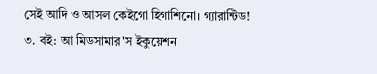সেই আদি ও আসল কেইগো হিগাশিনো। গ্যারান্টিড!
৩. বই: আ মিডসামার'স ইকুয়েশন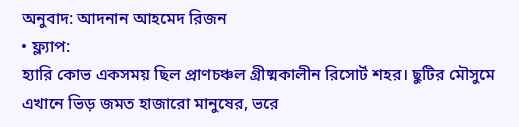অনুবাদ: আদনান আহমেদ রিজন
• ফ্ল্যাপ:
হ্যারি কোভ একসময় ছিল প্রাণচঞ্চল গ্রীষ্মকালীন রিসোর্ট শহর। ছুটির মৌসুমে এখানে ভিড় জমত হাজারো মানুষের, ভরে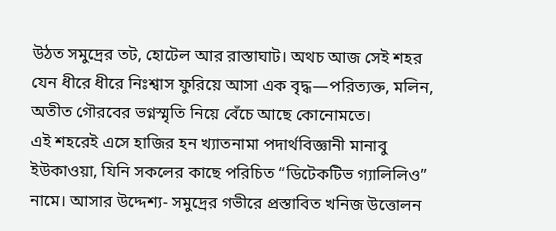উঠত সমুদ্রের তট, হোটেল আর রাস্তাঘাট। অথচ আজ সেই শহর যেন ধীরে ধীরে নিঃশ্বাস ফুরিয়ে আসা এক বৃদ্ধ—পরিত্যক্ত, মলিন, অতীত গৌরবের ভগ্নস্মৃতি নিয়ে বেঁচে আছে কোনোমতে।
এই শহরেই এসে হাজির হন খ্যাতনামা পদার্থবিজ্ঞানী মানাবু ইউকাওয়া, যিনি সকলের কাছে পরিচিত “ডিটেকটিভ গ্যালিলিও” নামে। আসার উদ্দেশ্য- সমুদ্রের গভীরে প্রস্তাবিত খনিজ উত্তোলন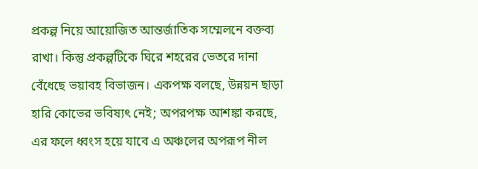প্রকল্প নিয়ে আয়োজিত আন্তর্জাতিক সম্মেলনে বক্তব্য রাখা। কিন্তু প্রকল্পটিকে ঘিরে শহরের ভেতরে দানা বেঁধেছে ভয়াবহ বিভাজন। একপক্ষ বলছে, উন্নয়ন ছাড়া হারি কোভের ভবিষ্যৎ নেই; অপরপক্ষ আশঙ্কা করছে, এর ফলে ধ্বংস হয়ে যাবে এ অঞ্চলের অপরূপ নীল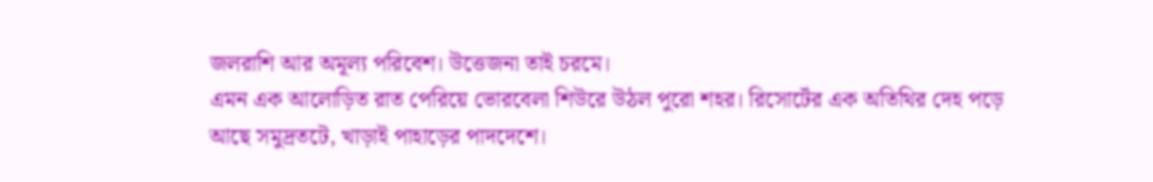জলরাশি আর অমূল্য পরিবেশ। উত্তেজনা তাই চরমে।
এমন এক আলোড়িত রাত পেরিয়ে ভোরবেলা শিউরে উঠল পুরো শহর। রিসোর্টের এক অতিথির দেহ পড়ে আছে সমুদ্রতটে, খাড়াই পাহাড়ের পাদদেশে।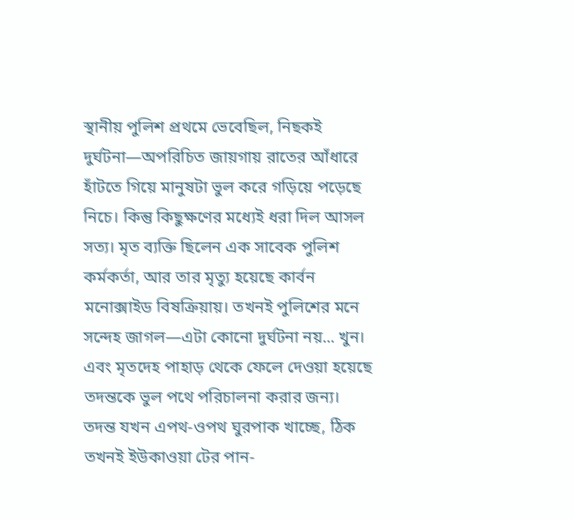স্থানীয় পুলিশ প্রথমে ভেবেছিল, নিছকই দুর্ঘটনা—অপরিচিত জায়গায় রাতের আঁধারে হাঁটতে গিয়ে মানুষটা ভুল করে গড়িয়ে পড়েছে নিচে। কিন্তু কিছুক্ষণের মধ্যেই ধরা দিল আসল সত্য। মৃত ব্যক্তি ছিলেন এক সাবেক পুলিশ কর্মকর্তা, আর তার মৃত্যু হয়েছে কার্বন মনোক্সাইড বিষক্রিয়ায়। তখনই পুলিশের মনে সন্দেহ জাগল—এটা কোনো দুর্ঘটনা নয়... খুন। এবং মৃতদেহ পাহাড় থেকে ফেলে দেওয়া হয়েছে তদন্তকে ভুল পথে পরিচালনা করার জন্য।
তদন্ত যখন এপথ-ওপথ ঘুরপাক খাচ্ছে, ঠিক তখনই ইউকাওয়া টের পান-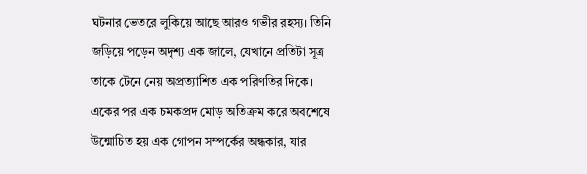ঘটনার ভেতরে লুকিয়ে আছে আরও গভীর রহস্য। তিনি জড়িয়ে পড়েন অদৃশ্য এক জালে, যেখানে প্রতিটা সূত্র তাকে টেনে নেয় অপ্রত্যাশিত এক পরিণতির দিকে। একের পর এক চমকপ্রদ মোড় অতিক্রম করে অবশেষে উন্মোচিত হয় এক গোপন সম্পর্কের অন্ধকার, যার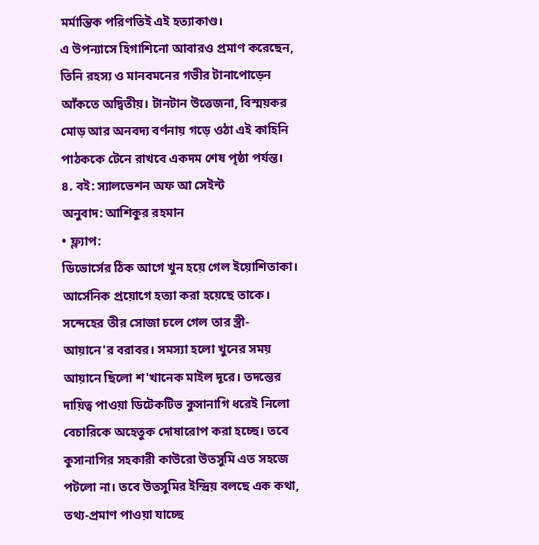মর্মান্তিক পরিণতিই এই হত্যাকাণ্ড।
এ উপন্যাসে হিগাশিনো আবারও প্রমাণ করেছেন, তিনি রহস্য ও মানবমনের গভীর টানাপোড়েন আঁকতে অদ্বিতীয়। টানটান উত্তেজনা, বিস্ময়কর মোড় আর অনবদ্য বর্ণনায় গড়ে ওঠা এই কাহিনি পাঠককে টেনে রাখবে একদম শেষ পৃষ্ঠা পর্যন্ত।
৪. বই: স্যালভেশন অফ আ সেইন্ট
অনুবাদ: আশিকুর রহমান
• ফ্ল্যাপ:
ডিভোর্সের ঠিক আগে খুন হয়ে গেল ইয়োশিতাকা। আর্সেনিক প্রয়োগে হত্যা করা হয়েছে তাকে। সন্দেহের তীর সোজা চলে গেল তার স্ত্রী- আয়ানে'র বরাবর। সমস্যা হলো খুনের সময় আয়ানে ছিলো শ'খানেক মাইল দূরে। তদন্তের দায়িত্ব পাওয়া ডিটেকটিভ কুসানাগি ধরেই নিলো বেচারিকে অহেতুক দোষারোপ করা হচ্ছে। তবে কুসানাগির সহকারী কাউরো উতসুমি এত সহজে পটলো না। তবে উতসুমির ইন্দ্রিয় বলছে এক কথা, তথ্য-প্রমাণ পাওয়া যাচ্ছে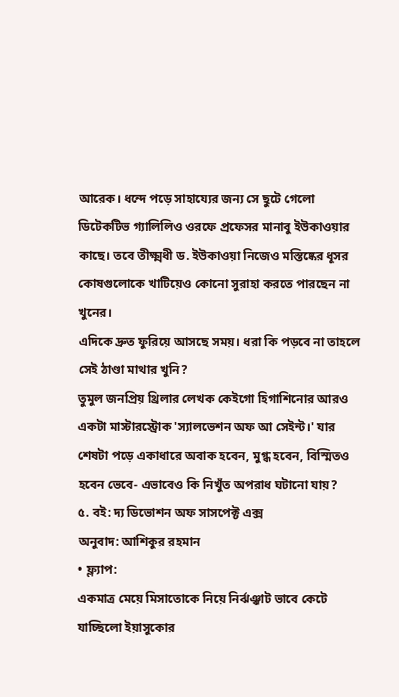আরেক। ধন্দে পড়ে সাহায্যের জন্য সে ছুটে গেলো ডিটেকটিভ গ্যালিলিও ওরফে প্রফেসর মানাবু ইউকাওয়ার কাছে। তবে তীক্ষ্মধী ড. ইউকাওয়া নিজেও মস্তিষ্কের ধূসর কোষগুলোকে খাটিয়েও কোনো সুরাহা করতে পারছেন না খুনের।
এদিকে দ্রুত ফুরিয়ে আসছে সময়। ধরা কি পড়বে না তাহলে সেই ঠাণ্ডা মাথার খুনি?
তুমুল জনপ্রিয় থ্রিলার লেখক কেইগো হিগাশিনোর আরও একটা মাস্টারস্ট্রোক 'স্যালভেশন অফ আ সেইন্ট।' যার শেষটা পড়ে একাধারে অবাক হবেন, মুগ্ধ হবেন, বিস্মিতও হবেন ভেবে- এভাবেও কি নিখুঁত অপরাধ ঘটানো যায়?
৫. বই: দ্য ডিভোশন অফ সাসপেক্ট এক্স
অনুবাদ: আশিকুর রহমান
• ফ্ল্যাপ:
একমাত্র মেয়ে মিসাতোকে নিয়ে নির্ঝঞ্ঝাট ভাবে কেটে যাচ্ছিলো ইয়াসুকোর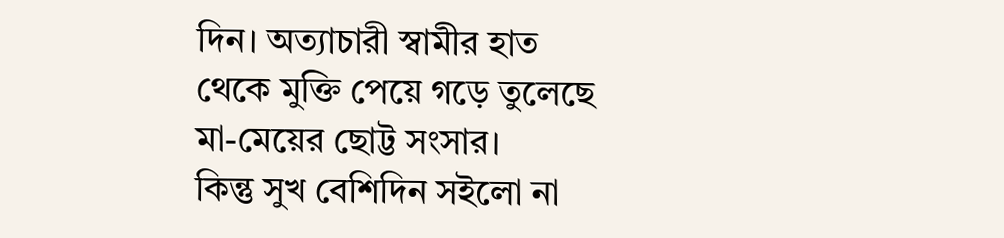দিন। অত্যাচারী স্বামীর হাত থেকে মুক্তি পেয়ে গড়ে তুলেছে মা-মেয়ের ছোট্ট সংসার।
কিন্তু সুখ বেশিদিন সইলো না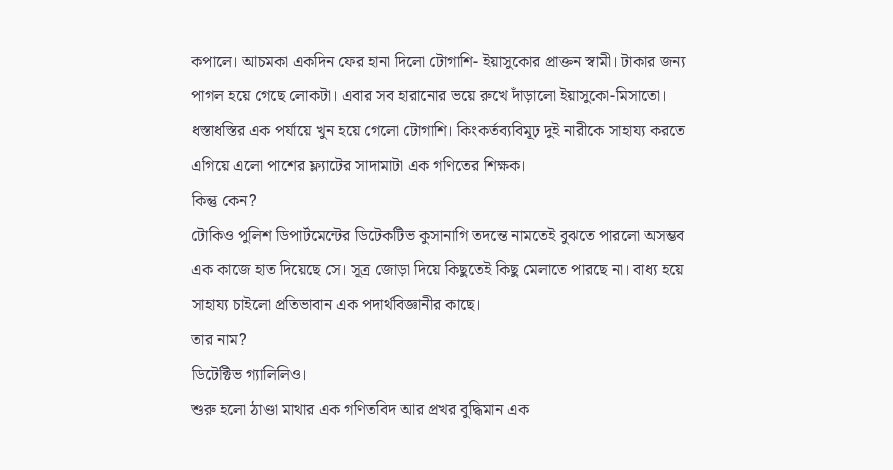কপালে। আচমকা একদিন ফের হানা দিলো টোগাশি- ইয়াসুকোর প্রাক্তন স্বামী। টাকার জন্য পাগল হয়ে গেছে লোকটা। এবার সব হারানোর ভয়ে রুখে দাঁড়ালো ইয়াসুকো-মিসাতো। ধস্তাধস্তির এক পর্যায়ে খুন হয়ে গেলো টোগাশি। কিংকর্তব্যবিমূঢ় দুই নারীকে সাহায্য করতে এগিয়ে এলো পাশের ফ্ল্যাটের সাদামাটা এক গণিতের শিক্ষক।
কিন্তু কেন?
টোকিও পুলিশ ডিপার্টমেন্টের ডিটেকটিভ কুসানাগি তদন্তে নামতেই বুঝতে পারলো অসম্ভব এক কাজে হাত দিয়েছে সে। সূত্র জোড়া দিয়ে কিছুতেই কিছু মেলাতে পারছে না। বাধ্য হয়ে সাহায্য চাইলো প্রতিভাবান এক পদার্থবিজ্ঞানীর কাছে।
তার নাম?
ডিটেক্টিভ গ্যালিলিও।
শুরু হলো ঠাণ্ডা মাথার এক গণিতবিদ আর প্রখর বুদ্ধিমান এক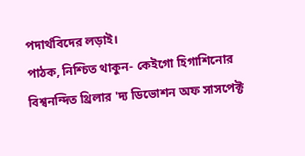পদার্থবিদের লড়াই।
পাঠক, নিশ্চিত থাকুন- কেইগো হিগাশিনোর বিশ্বনন্দিত থ্রিলার 'দ্য ডিভোশন অফ সাসপেক্ট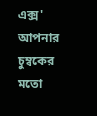এক্স' আপনার চুম্বকের মতো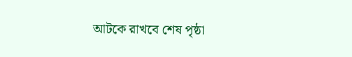আটকে রাখবে শেষ পৃষ্ঠা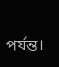পর্যন্ত।